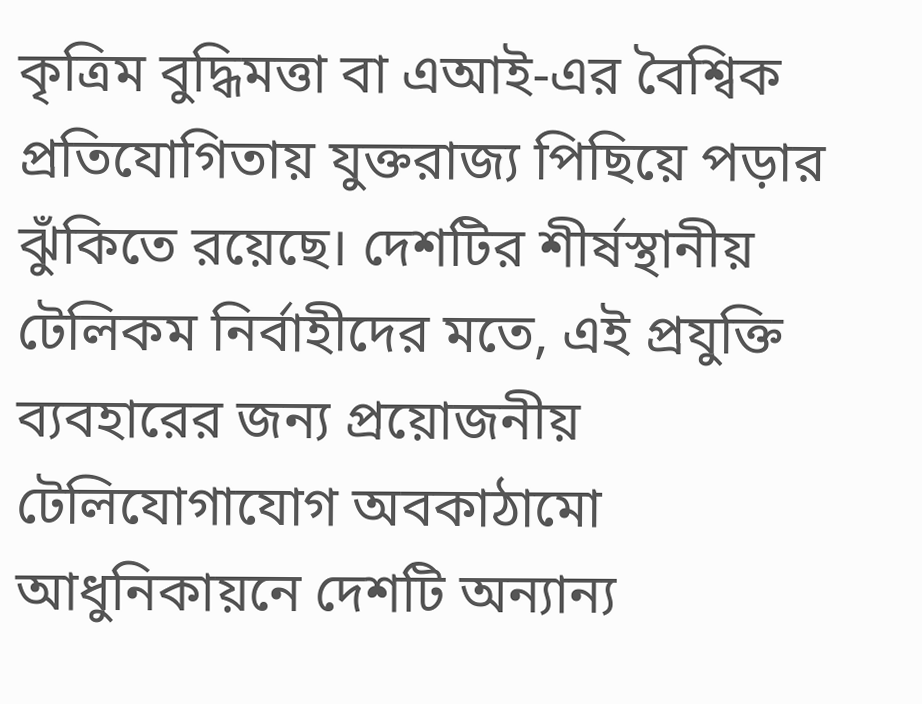কৃত্রিম বুদ্ধিমত্তা বা এআই-এর বৈশ্বিক প্রতিযোগিতায় যুক্তরাজ্য পিছিয়ে পড়ার ঝুঁকিতে রয়েছে। দেশটির শীর্ষস্থানীয় টেলিকম নির্বাহীদের মতে, এই প্রযুক্তি ব্যবহারের জন্য প্রয়োজনীয় টেলিযোগাযোগ অবকাঠামো আধুনিকায়নে দেশটি অন্যান্য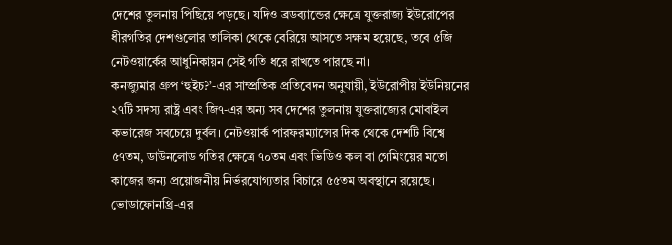দেশের তুলনায় পিছিয়ে পড়ছে। যদিও ব্রডব্যান্ডের ক্ষেত্রে যুক্তরাজ্য ইউরোপের ধীরগতির দেশগুলোর তালিকা থেকে বেরিয়ে আসতে সক্ষম হয়েছে, তবে ৫জি নেটওয়ার্কের আধুনিকায়ন সেই গতি ধরে রাখতে পারছে না।
কনজ্যুমার গ্রুপ ‘হুইচ?’-এর সাম্প্রতিক প্রতিবেদন অনুযায়ী, ইউরোপীয় ইউনিয়নের ২৭টি সদস্য রাষ্ট্র এবং জি৭-এর অন্য সব দেশের তুলনায় যুক্তরাজ্যের মোবাইল কভারেজ সবচেয়ে দুর্বল। নেটওয়ার্ক পারফরম্যান্সের দিক থেকে দেশটি বিশ্বে ৫৭তম, ডাউনলোড গতির ক্ষেত্রে ৭০তম এবং ভিডিও কল বা গেমিংয়ের মতো কাজের জন্য প্রয়োজনীয় নির্ভরযোগ্যতার বিচারে ৫৫তম অবস্থানে রয়েছে।
ভোডাফোনথ্রি-এর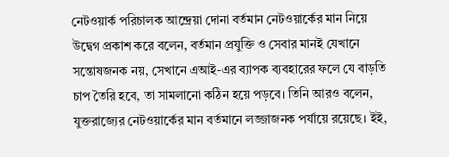নেটওয়ার্ক পরিচালক আন্দ্রেয়া দোনা বর্তমান নেটওয়ার্কের মান নিয়ে উদ্বেগ প্রকাশ করে বলেন, বর্তমান প্রযুক্তি ও সেবার মানই যেখানে সন্তোষজনক নয়, সেখানে এআই-এর ব্যাপক ব্যবহারের ফলে যে বাড়তি চাপ তৈরি হবে, তা সামলানো কঠিন হয়ে পড়বে। তিনি আরও বলেন, যুক্তরাজ্যের নেটওয়ার্কের মান বর্তমানে লজ্জাজনক পর্যায়ে রয়েছে। ইই,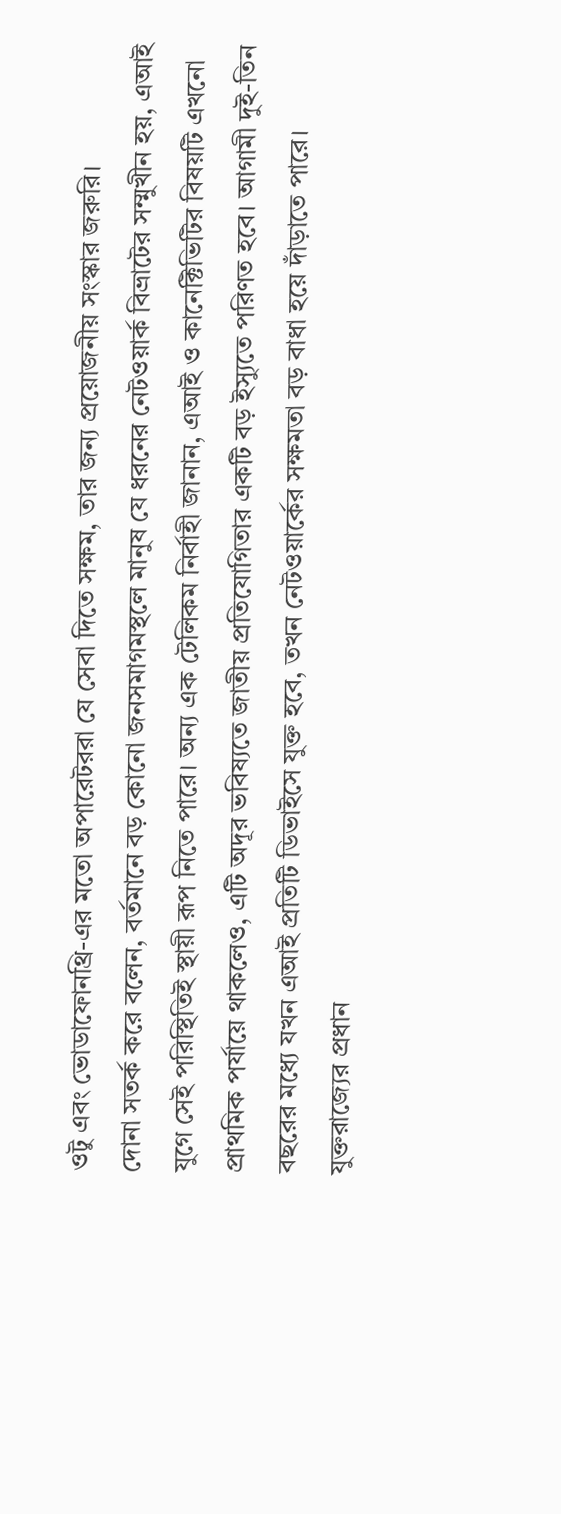ওটু এবং ভোডাফোনথ্রি-এর মতো অপারেটররা যে সেবা দিতে সক্ষম, তার জন্য প্রয়োজনীয় সংস্কার জরুরি।
দোনা সতর্ক করে বলেন, বর্তমানে বড় কোনো জনসমাগমস্থলে মানুষ যে ধরনের নেটওয়ার্ক বিভ্রাটের সম্মুখীন হয়, এআই যুগে সেই পরিস্থিতিই স্থায়ী রূপ নিতে পারে। অন্য এক টেলিকম নির্বাহী জানান, এআই ও কানেক্টিভিটির বিষয়টি এখনো প্রাথমিক পর্যায়ে থাকলেও, এটি অদূর ভবিষ্যতে জাতীয় প্রতিযোগিতার একটি বড় ইস্যুতে পরিণত হবে। আগামী দুই-তিন বছরের মধ্যে যখন এআই প্রতিটি ডিভাইসে যুক্ত হবে, তখন নেটওয়ার্কের সক্ষমতা বড় বাধা হয়ে দাঁড়াতে পারে।
যুক্তরাজ্যের প্রধান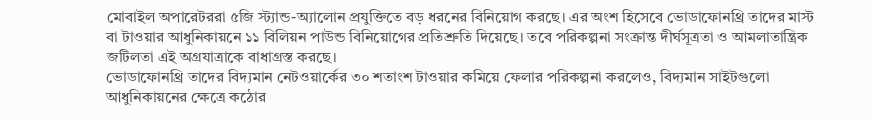মোবাইল অপারেটররা ৫জি স্ট্যান্ড-অ্যালোন প্রযুক্তিতে বড় ধরনের বিনিয়োগ করছে। এর অংশ হিসেবে ভোডাফোনথ্রি তাদের মাস্ট বা টাওয়ার আধুনিকায়নে ১১ বিলিয়ন পাউন্ড বিনিয়োগের প্রতিশ্রুতি দিয়েছে। তবে পরিকল্পনা সংক্রান্ত দীর্ঘসূত্রতা ও আমলাতান্ত্রিক জটিলতা এই অগ্রযাত্রাকে বাধাগ্রস্ত করছে।
ভোডাফোনথ্রি তাদের বিদ্যমান নেটওয়ার্কের ৩০ শতাংশ টাওয়ার কমিয়ে ফেলার পরিকল্পনা করলেও, বিদ্যমান সাইটগুলো আধুনিকায়নের ক্ষেত্রে কঠোর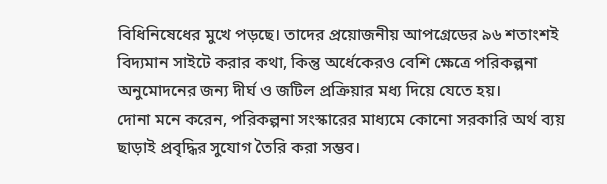বিধিনিষেধের মুখে পড়ছে। তাদের প্রয়োজনীয় আপগ্রেডের ৯৬ শতাংশই বিদ্যমান সাইটে করার কথা, কিন্তু অর্ধেকেরও বেশি ক্ষেত্রে পরিকল্পনা অনুমোদনের জন্য দীর্ঘ ও জটিল প্রক্রিয়ার মধ্য দিয়ে যেতে হয়।
দোনা মনে করেন, পরিকল্পনা সংস্কারের মাধ্যমে কোনো সরকারি অর্থ ব্যয় ছাড়াই প্রবৃদ্ধির সুযোগ তৈরি করা সম্ভব।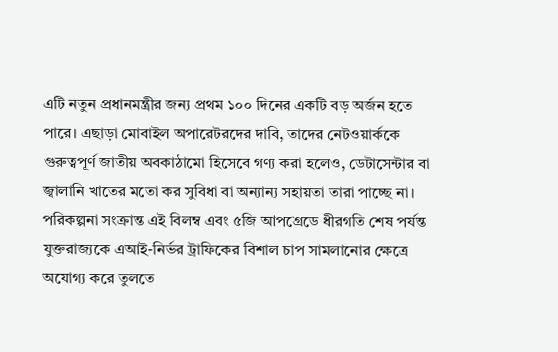এটি নতুন প্রধানমন্ত্রীর জন্য প্রথম ১০০ দিনের একটি বড় অর্জন হতে পারে। এছাড়া মোবাইল অপারেটরদের দাবি, তাদের নেটওয়ার্ককে গুরুত্বপূর্ণ জাতীয় অবকাঠামো হিসেবে গণ্য করা হলেও, ডেটাসেন্টার বা জ্বালানি খাতের মতো কর সুবিধা বা অন্যান্য সহায়তা তারা পাচ্ছে না।
পরিকল্পনা সংক্রান্ত এই বিলম্ব এবং ৫জি আপগ্রেডে ধীরগতি শেষ পর্যন্ত যুক্তরাজ্যকে এআই-নির্ভর ট্রাফিকের বিশাল চাপ সামলানোর ক্ষেত্রে অযোগ্য করে তুলতে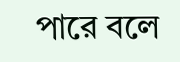পারে বলে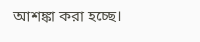আশঙ্কা করা হচ্ছে।